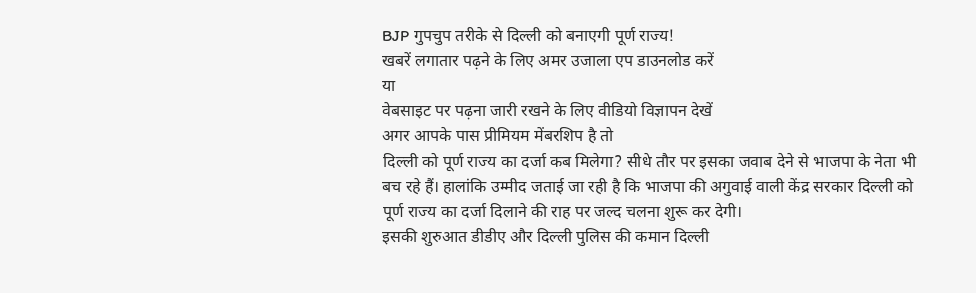BJP गुपचुप तरीके से दिल्ली को बनाएगी पूर्ण राज्य!
खबरें लगातार पढ़ने के लिए अमर उजाला एप डाउनलोड करें
या
वेबसाइट पर पढ़ना जारी रखने के लिए वीडियो विज्ञापन देखें
अगर आपके पास प्रीमियम मेंबरशिप है तो
दिल्ली को पूर्ण राज्य का दर्जा कब मिलेगा? सीधे तौर पर इसका जवाब देने से भाजपा के नेता भी बच रहे हैं। हालांकि उम्मीद जताई जा रही है कि भाजपा की अगुवाई वाली केंद्र सरकार दिल्ली को पूर्ण राज्य का दर्जा दिलाने की राह पर जल्द चलना शुरू कर देगी।
इसकी शुरुआत डीडीए और दिल्ली पुलिस की कमान दिल्ली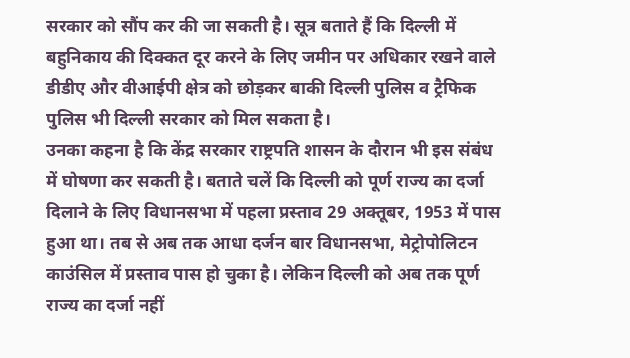सरकार को सौंप कर की जा सकती है। सूत्र बताते हैं कि दिल्ली में बहुनिकाय की दिक्कत दूर करने के लिए जमीन पर अधिकार रखने वाले डीडीए और वीआईपी क्षेत्र को छोड़कर बाकी दिल्ली पुलिस व ट्रैफिक पुलिस भी दिल्ली सरकार को मिल सकता है।
उनका कहना है कि केंद्र सरकार राष्ट्रपति शासन के दौरान भी इस संबंध में घोषणा कर सकती है। बताते चलें कि दिल्ली को पूर्ण राज्य का दर्जा दिलाने के लिए विधानसभा में पहला प्रस्ताव 29 अक्तूबर, 1953 में पास हुआ था। तब से अब तक आधा दर्जन बार विधानसभा, मेट्रोपोलिटन काउंसिल में प्रस्ताव पास हो चुका है। लेकिन दिल्ली को अब तक पूर्ण राज्य का दर्जा नहीं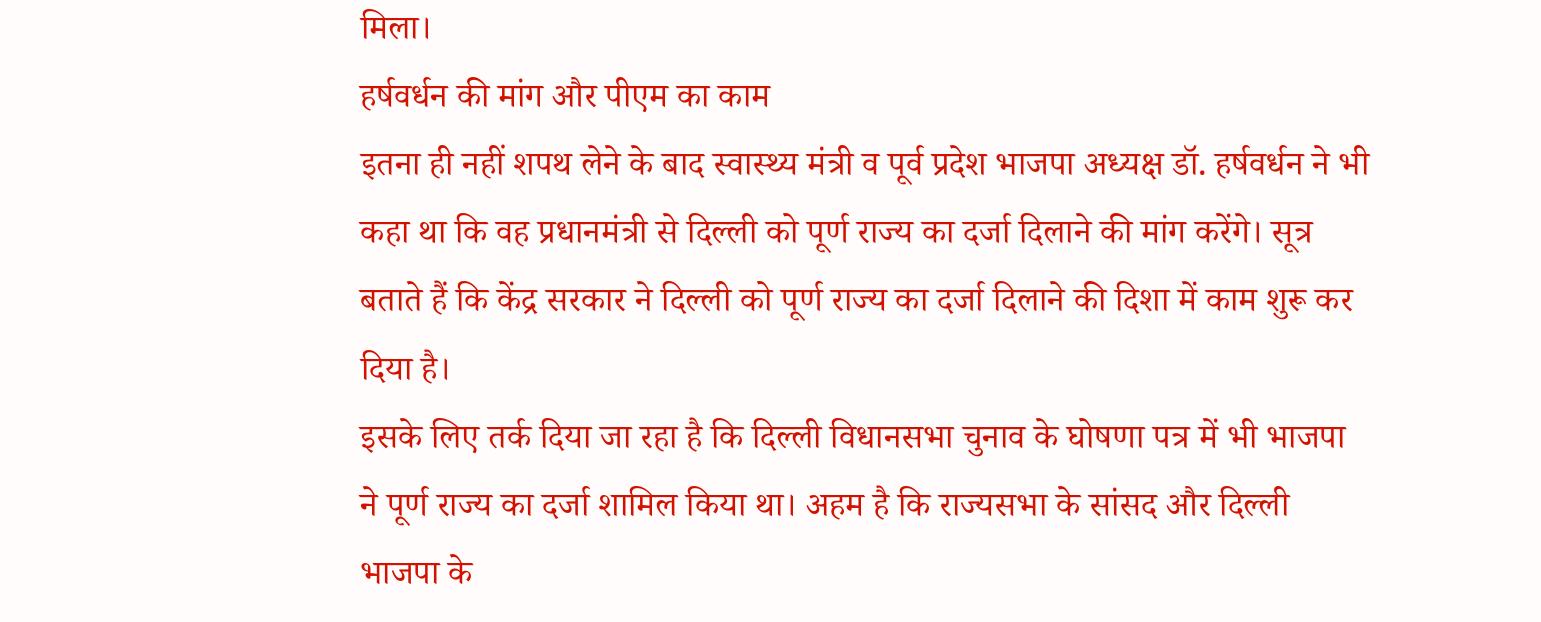मिला।
हर्षवर्धन की मांग और पीएम का काम
इतना ही नहीं शपथ लेने के बाद स्वास्थ्य मंत्री व पूर्व प्रदेश भाजपा अध्यक्ष डॉ. हर्षवर्धन ने भी कहा था कि वह प्रधानमंत्री से दिल्ली को पूर्ण राज्य का दर्जा दिलाने की मांग करेंगे। सूत्र बताते हैं कि केंद्र सरकार ने दिल्ली को पूर्ण राज्य का दर्जा दिलाने की दिशा में काम शुरू कर दिया है।
इसके लिए तर्क दिया जा रहा है कि दिल्ली विधानसभा चुनाव के घोषणा पत्र में भी भाजपा ने पूर्ण राज्य का दर्जा शामिल किया था। अहम है कि राज्यसभा के सांसद और दिल्ली भाजपा के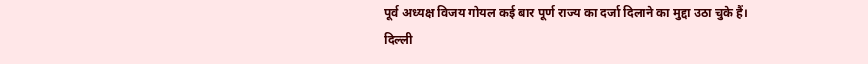पूर्व अध्यक्ष विजय गोयल कई बार पूर्ण राज्य का दर्जा दिलाने का मुद्दा उठा चुके हैं।
दिल्ली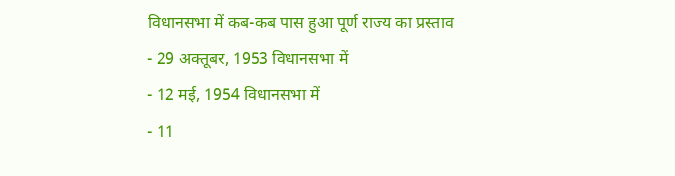विधानसभा में कब-कब पास हुआ पूर्ण राज्य का प्रस्ताव
- 29 अक्तूबर, 1953 विधानसभा में
- 12 मई, 1954 विधानसभा में
- 11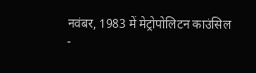नवंबर, 1983 में मेट्रोपोलिटन काउंसिल
-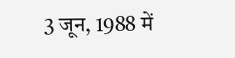3 जून, 1988 में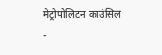मेट्रोपोलिटन काउंसिल
-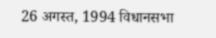26 अगस्त, 1994 विधानसभा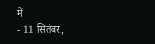में
- 11 सितंबर,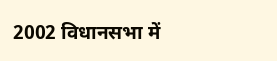2002 विधानसभा में